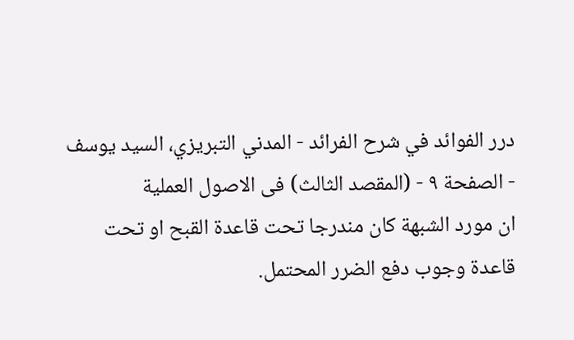درر الفوائد في شرح الفرائد - المدني التبريزي، السيد يوسف - الصفحة ٩ - (المقصد الثالث) فى الاصول العملية
ان مورد الشبهة كان مندرجا تحت قاعدة القبح او تحت قاعدة وجوب دفع الضرر المحتمل.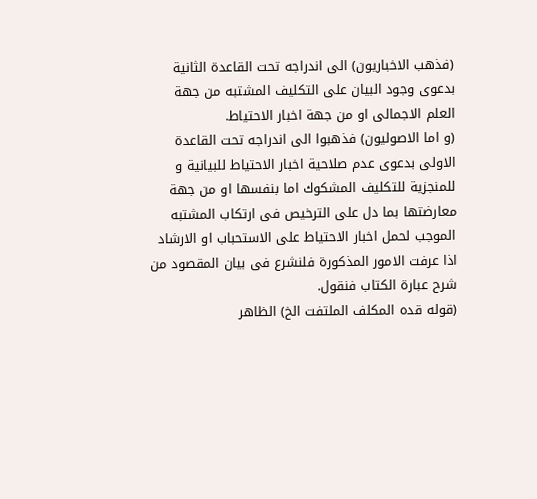(فذهب الاخباريون) الى اندراجه تحت القاعدة الثانية بدعوى وجود البيان على التكليف المشتبه من جهة العلم الاجمالى او من جهة اخبار الاحتياط.
(و اما الاصوليون) فذهبوا الى اندراجه تحت القاعدة الاولى بدعوى عدم صلاحية اخبار الاحتياط للبيانية و للمنجزية للتكليف المشكوك اما بنفسها او من جهة معارضتها بما دل على الترخيص فى ارتكاب المشتبه الموجب لحمل اخبار الاحتياط على الاستحباب او الارشاد اذا عرفت الامور المذكورة فلنشرع فى بيان المقصود من شرح عبارة الكتاب فنقول.
(قوله قده المكلف الملتفت الخ) الظاهر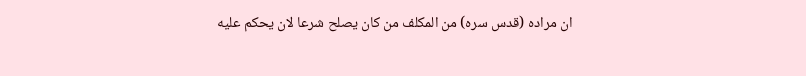ان مراده (قدس سره) من المكلف من كان يصلح شرعا لان يحكم عليه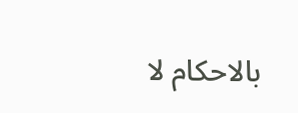بالاحكام لا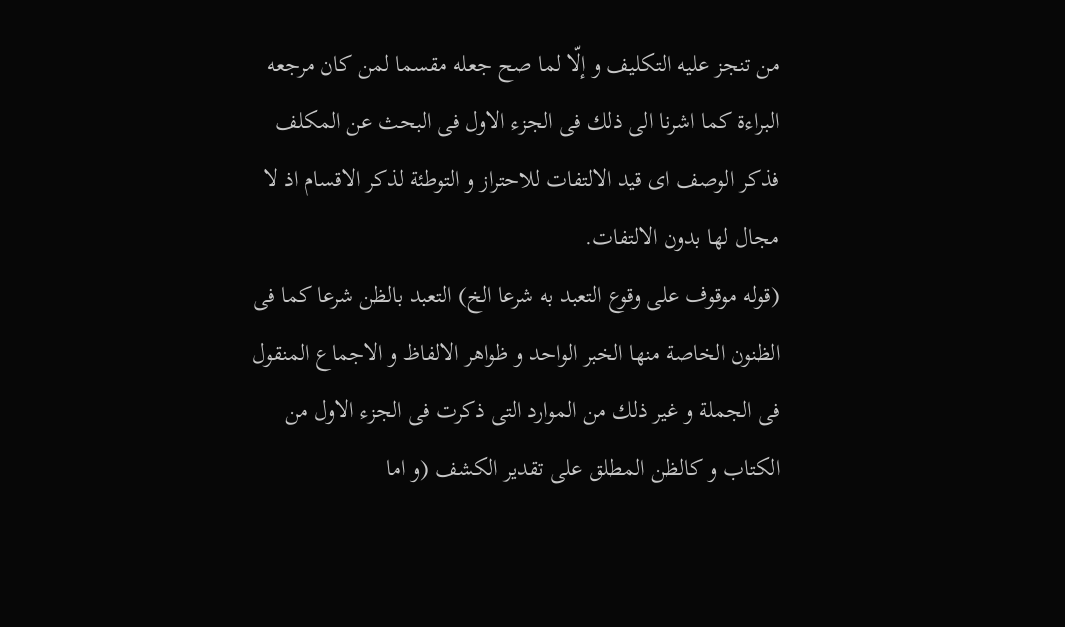من تنجز عليه التكليف و إلّا لما صح جعله مقسما لمن كان مرجعه البراءة كما اشرنا الى ذلك فى الجزء الاول فى البحث عن المكلف فذكر الوصف اى قيد الالتفات للاحتراز و التوطئة لذكر الاقسام اذ لا مجال لها بدون الالتفات.
(قوله موقوف على وقوع التعبد به شرعا الخ) التعبد بالظن شرعا كما فى الظنون الخاصة منها الخبر الواحد و ظواهر الالفاظ و الاجماع المنقول فى الجملة و غير ذلك من الموارد التى ذكرت فى الجزء الاول من الكتاب و كالظن المطلق على تقدير الكشف (و اما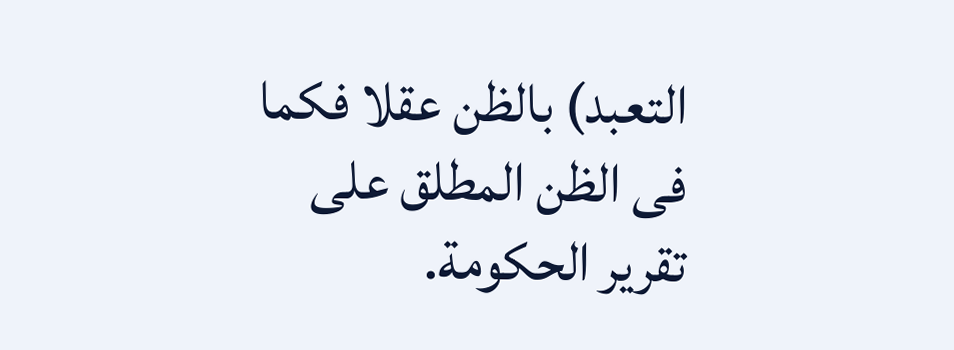التعبد) بالظن عقلا فكما فى الظن المطلق على تقرير الحكومة.